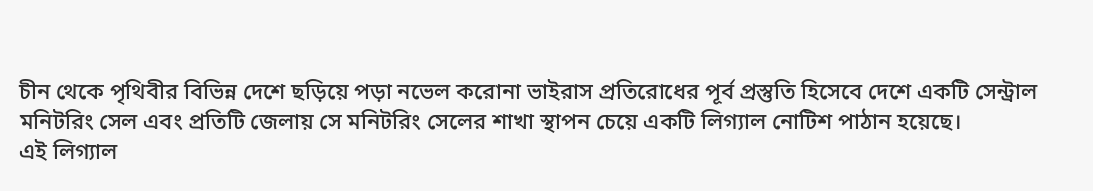চীন থেকে পৃথিবীর বিভিন্ন দেশে ছড়িয়ে পড়া নভেল করোনা ভাইরাস প্রতিরোধের পূর্ব প্রস্তুতি হিসেবে দেশে একটি সেন্ট্রাল মনিটরিং সেল এবং প্রতিটি জেলায় সে মনিটরিং সেলের শাখা স্থাপন চেয়ে একটি লিগ্যাল নোটিশ পাঠান হয়েছে।
এই লিগ্যাল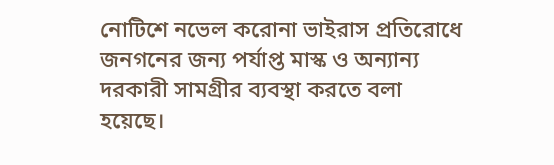নোটিশে নভেল করোনা ভাইরাস প্রতিরোধে জনগনের জন্য পর্যাপ্ত মাস্ক ও অন্যান্য দরকারী সামগ্রীর ব্যবস্থা করতে বলা হয়েছে।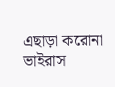এছাড়া করোনা ভাইরাস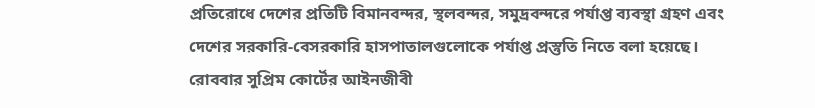প্রতিরোধে দেশের প্রতিটি বিমানবন্দর, স্থলবন্দর, সমুদ্রবন্দরে পর্যাপ্ত ব্যবস্থা গ্রহণ এবং দেশের সরকারি-বেসরকারি হাসপাতালগুলোকে পর্যাপ্ত প্রস্তুতি নিতে বলা হয়েছে।
রোববার সুপ্রিম কোর্টের আইনজীবী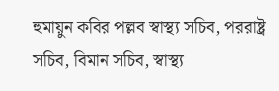হুমায়ুন কবির পল্লব স্বাস্থ্য সচিব, পররাষ্ট্র সচিব, বিমান সচিব, স্বাস্থ্য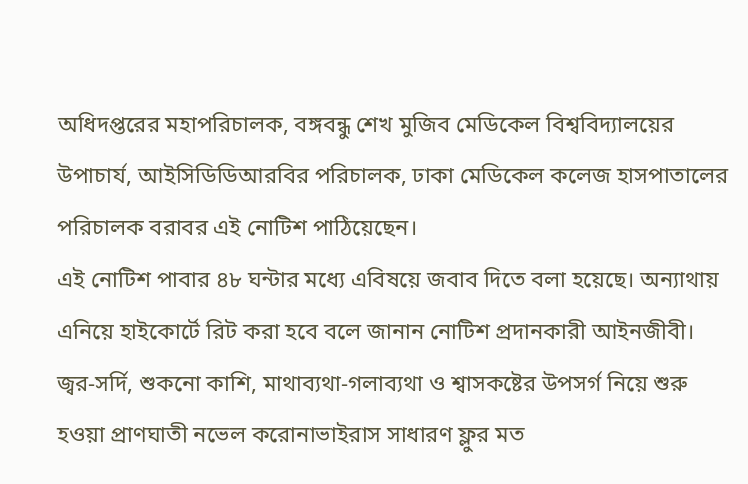অধিদপ্তরের মহাপরিচালক, বঙ্গবন্ধু শেখ মুজিব মেডিকেল বিশ্ববিদ্যালয়ের উপাচার্য, আইসিডিডিআরবির পরিচালক, ঢাকা মেডিকেল কলেজ হাসপাতালের পরিচালক বরাবর এই নোটিশ পাঠিয়েছেন।
এই নোটিশ পাবার ৪৮ ঘন্টার মধ্যে এবিষয়ে জবাব দিতে বলা হয়েছে। অন্যাথায় এনিয়ে হাইকোর্টে রিট করা হবে বলে জানান নোটিশ প্রদানকারী আইনজীবী।
জ্বর-সর্দি, শুকনো কাশি, মাথাব্যথা-গলাব্যথা ও শ্বাসকষ্টের উপসর্গ নিয়ে শুরু হওয়া প্রাণঘাতী নভেল করোনাভাইরাস সাধারণ ফ্লুর মত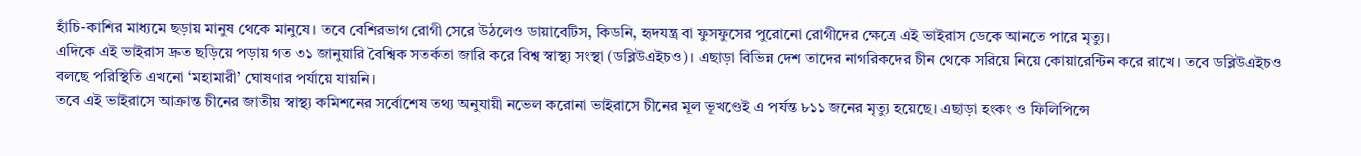হাঁচি-কাশির মাধ্যমে ছড়ায় মানুষ থেকে মানুষে। তবে বেশিরভাগ রোগী সেরে উঠলেও ডায়াবেটিস, কিডনি, হৃদযন্ত্র বা ফুসফুসের পুরোনো রোগীদের ক্ষেত্রে এই ভাইরাস ডেকে আনতে পারে মৃত্যু।
এদিকে এই ভাইরাস দ্রুত ছড়িয়ে পড়ায় গত ৩১ জানুয়ারি বৈশ্বিক সতর্কতা জারি করে বিশ্ব স্বাস্থ্য সংস্থা (ডব্লিউএইচও)। এছাড়া বিভিন্ন দেশ তাদের নাগরিকদের চীন থেকে সরিয়ে নিয়ে কোয়ারেন্টিন করে রাখে। তবে ডব্লিউএইচও বলছে পরিস্থিতি এখনো ‘মহামারী’ ঘোষণার পর্যায়ে যায়নি।
তবে এই ভাইরাসে আক্রান্ত চীনের জাতীয় স্বাস্থ্য কমিশনের সর্বোশেষ তথ্য অনুযায়ী নভেল করোনা ভাইরাসে চীনের মূল ভূখণ্ডেই এ পর্যন্ত ৮১১ জনের মৃত্যু হয়েছে। এছাড়া হংকং ও ফিলিপিন্সে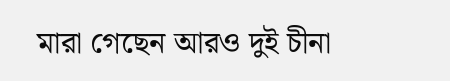মারা গেছেন আরও দুই চীনা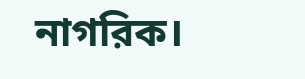নাগরিক।